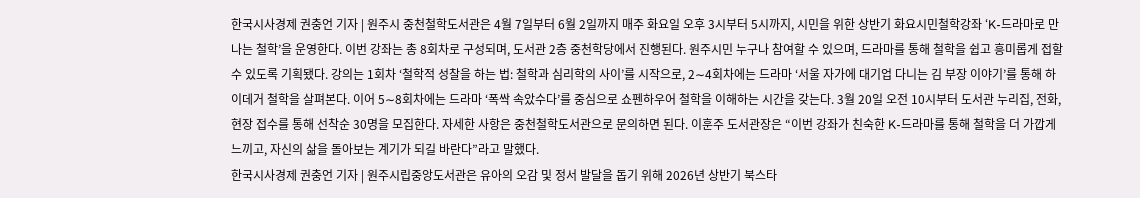한국시사경제 권충언 기자 | 원주시 중천철학도서관은 4월 7일부터 6월 2일까지 매주 화요일 오후 3시부터 5시까지, 시민을 위한 상반기 화요시민철학강좌 ‘K-드라마로 만나는 철학’을 운영한다. 이번 강좌는 총 8회차로 구성되며, 도서관 2층 중천학당에서 진행된다. 원주시민 누구나 참여할 수 있으며, 드라마를 통해 철학을 쉽고 흥미롭게 접할 수 있도록 기획됐다. 강의는 1회차 ‘철학적 성찰을 하는 법: 철학과 심리학의 사이’를 시작으로, 2∼4회차에는 드라마 ‘서울 자가에 대기업 다니는 김 부장 이야기’를 통해 하이데거 철학을 살펴본다. 이어 5∼8회차에는 드라마 ‘폭싹 속았수다’를 중심으로 쇼펜하우어 철학을 이해하는 시간을 갖는다. 3월 20일 오전 10시부터 도서관 누리집, 전화, 현장 접수를 통해 선착순 30명을 모집한다. 자세한 사항은 중천철학도서관으로 문의하면 된다. 이훈주 도서관장은 “이번 강좌가 친숙한 K-드라마를 통해 철학을 더 가깝게 느끼고, 자신의 삶을 돌아보는 계기가 되길 바란다”라고 말했다.
한국시사경제 권충언 기자 | 원주시립중앙도서관은 유아의 오감 및 정서 발달을 돕기 위해 2026년 상반기 북스타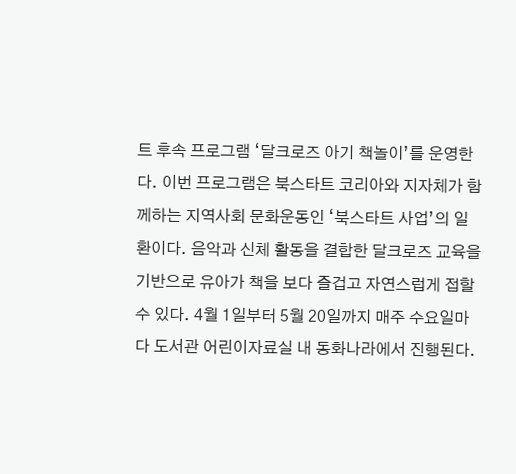트 후속 프로그램 ‘달크로즈 아기 책놀이’를 운영한다. 이번 프로그램은 북스타트 코리아와 지자체가 함께하는 지역사회 문화운동인 ‘북스타트 사업’의 일환이다. 음악과 신체 활동을 결합한 달크로즈 교육을 기반으로 유아가 책을 보다 즐겁고 자연스럽게 접할 수 있다. 4월 1일부터 5월 20일까지 매주 수요일마다 도서관 어린이자료실 내 동화나라에서 진행된다.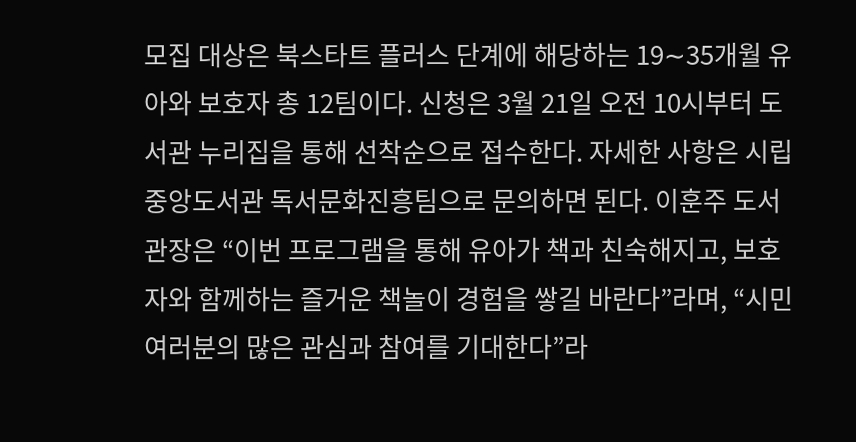모집 대상은 북스타트 플러스 단계에 해당하는 19∼35개월 유아와 보호자 총 12팀이다. 신청은 3월 21일 오전 10시부터 도서관 누리집을 통해 선착순으로 접수한다. 자세한 사항은 시립중앙도서관 독서문화진흥팀으로 문의하면 된다. 이훈주 도서관장은 “이번 프로그램을 통해 유아가 책과 친숙해지고, 보호자와 함께하는 즐거운 책놀이 경험을 쌓길 바란다”라며, “시민 여러분의 많은 관심과 참여를 기대한다”라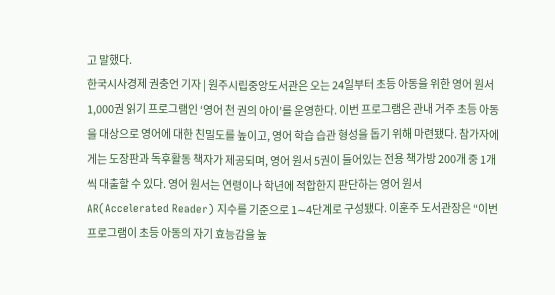고 말했다.
한국시사경제 권충언 기자 | 원주시립중앙도서관은 오는 24일부터 초등 아동을 위한 영어 원서 1,000권 읽기 프로그램인 ‘영어 천 권의 아이’를 운영한다. 이번 프로그램은 관내 거주 초등 아동을 대상으로 영어에 대한 친밀도를 높이고, 영어 학습 습관 형성을 돕기 위해 마련됐다. 참가자에게는 도장판과 독후활동 책자가 제공되며, 영어 원서 5권이 들어있는 전용 책가방 200개 중 1개씩 대출할 수 있다. 영어 원서는 연령이나 학년에 적합한지 판단하는 영어 원서 AR(Accelerated Reader) 지수를 기준으로 1∼4단계로 구성됐다. 이훈주 도서관장은 “이번 프로그램이 초등 아동의 자기 효능감을 높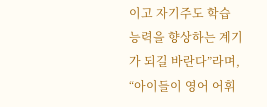이고 자기주도 학습 능력을 향상하는 계기가 되길 바란다”라며, “아이들이 영어 어휘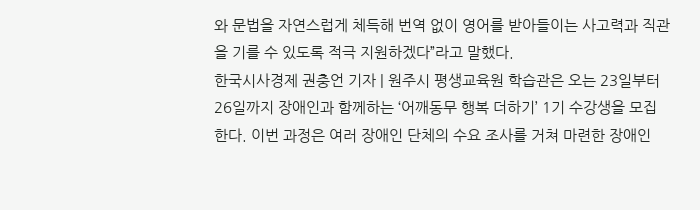와 문법을 자연스럽게 체득해 번역 없이 영어를 받아들이는 사고력과 직관을 기를 수 있도록 적극 지원하겠다”라고 말했다.
한국시사경제 권충언 기자 | 원주시 평생교육원 학습관은 오는 23일부터 26일까지 장애인과 함께하는 ‘어깨동무 행복 더하기’ 1기 수강생을 모집한다. 이번 과정은 여러 장애인 단체의 수요 조사를 거쳐 마련한 장애인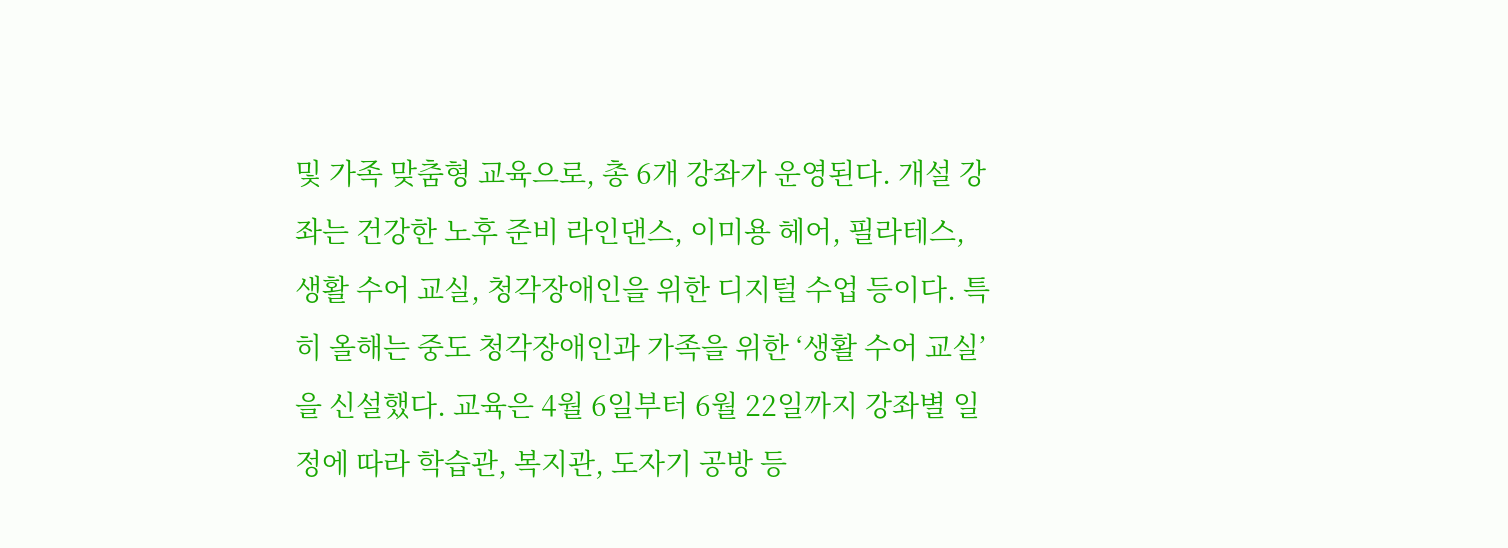및 가족 맞춤형 교육으로, 총 6개 강좌가 운영된다. 개설 강좌는 건강한 노후 준비 라인댄스, 이미용 헤어, 필라테스, 생활 수어 교실, 청각장애인을 위한 디지털 수업 등이다. 특히 올해는 중도 청각장애인과 가족을 위한 ‘생활 수어 교실’을 신설했다. 교육은 4월 6일부터 6월 22일까지 강좌별 일정에 따라 학습관, 복지관, 도자기 공방 등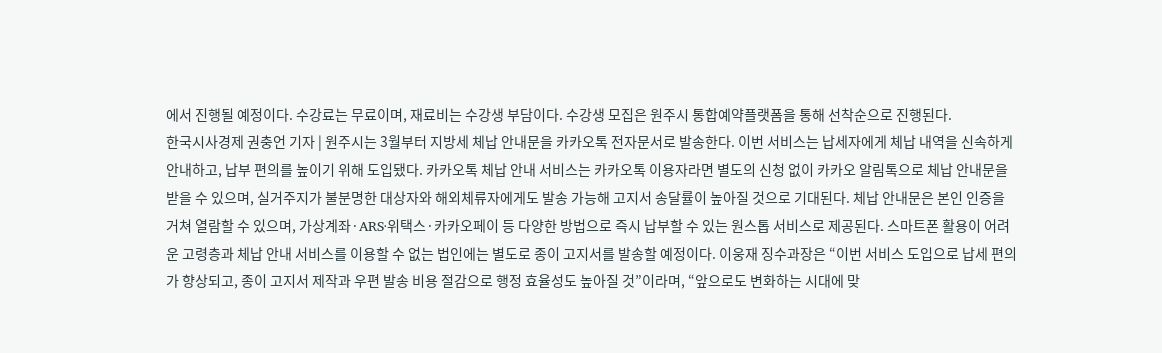에서 진행될 예정이다. 수강료는 무료이며, 재료비는 수강생 부담이다. 수강생 모집은 원주시 통합예약플랫폼을 통해 선착순으로 진행된다.
한국시사경제 권충언 기자 | 원주시는 3월부터 지방세 체납 안내문을 카카오톡 전자문서로 발송한다. 이번 서비스는 납세자에게 체납 내역을 신속하게 안내하고, 납부 편의를 높이기 위해 도입됐다. 카카오톡 체납 안내 서비스는 카카오톡 이용자라면 별도의 신청 없이 카카오 알림톡으로 체납 안내문을 받을 수 있으며, 실거주지가 불분명한 대상자와 해외체류자에게도 발송 가능해 고지서 송달률이 높아질 것으로 기대된다. 체납 안내문은 본인 인증을 거쳐 열람할 수 있으며, 가상계좌·ARS·위택스·카카오페이 등 다양한 방법으로 즉시 납부할 수 있는 원스톱 서비스로 제공된다. 스마트폰 활용이 어려운 고령층과 체납 안내 서비스를 이용할 수 없는 법인에는 별도로 종이 고지서를 발송할 예정이다. 이웅재 징수과장은 “이번 서비스 도입으로 납세 편의가 향상되고, 종이 고지서 제작과 우편 발송 비용 절감으로 행정 효율성도 높아질 것”이라며, “앞으로도 변화하는 시대에 맞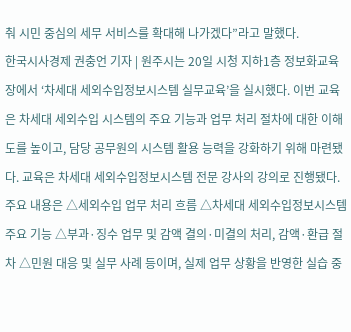춰 시민 중심의 세무 서비스를 확대해 나가겠다”라고 말했다.
한국시사경제 권충언 기자 | 원주시는 20일 시청 지하1층 정보화교육장에서 ‘차세대 세외수입정보시스템 실무교육’을 실시했다. 이번 교육은 차세대 세외수입 시스템의 주요 기능과 업무 처리 절차에 대한 이해도를 높이고, 담당 공무원의 시스템 활용 능력을 강화하기 위해 마련됐다. 교육은 차세대 세외수입정보시스템 전문 강사의 강의로 진행됐다. 주요 내용은 △세외수입 업무 처리 흐름 △차세대 세외수입정보시스템 주요 기능 △부과·징수 업무 및 감액 결의·미결의 처리, 감액·환급 절차 △민원 대응 및 실무 사례 등이며, 실제 업무 상황을 반영한 실습 중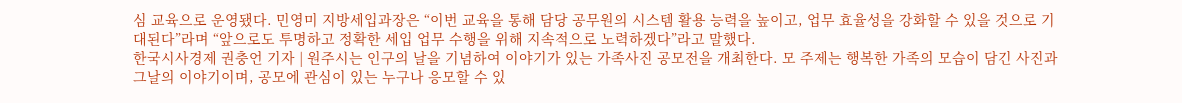심 교육으로 운영됐다. 민영미 지방세입과장은 “이번 교육을 통해 담당 공무원의 시스템 활용 능력을 높이고, 업무 효율성을 강화할 수 있을 것으로 기대된다”라며 “앞으로도 투명하고 정확한 세입 업무 수행을 위해 지속적으로 노력하겠다”라고 말했다.
한국시사경제 권충언 기자 | 원주시는 인구의 날을 기념하여 이야기가 있는 가족사진 공모전을 개최한다. 모 주제는 행복한 가족의 모습이 담긴 사진과 그날의 이야기이며, 공모에 관심이 있는 누구나 응모할 수 있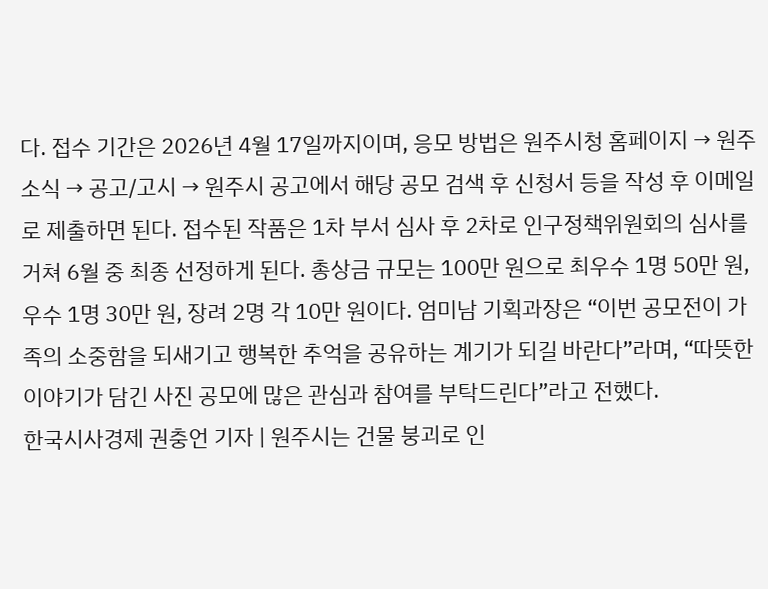다. 접수 기간은 2026년 4월 17일까지이며, 응모 방법은 원주시청 홈페이지 → 원주소식 → 공고/고시 → 원주시 공고에서 해당 공모 검색 후 신청서 등을 작성 후 이메일로 제출하면 된다. 접수된 작품은 1차 부서 심사 후 2차로 인구정책위원회의 심사를 거쳐 6월 중 최종 선정하게 된다. 총상금 규모는 100만 원으로 최우수 1명 50만 원, 우수 1명 30만 원, 장려 2명 각 10만 원이다. 엄미남 기획과장은 “이번 공모전이 가족의 소중함을 되새기고 행복한 추억을 공유하는 계기가 되길 바란다”라며, “따뜻한 이야기가 담긴 사진 공모에 많은 관심과 참여를 부탁드린다”라고 전했다.
한국시사경제 권충언 기자 | 원주시는 건물 붕괴로 인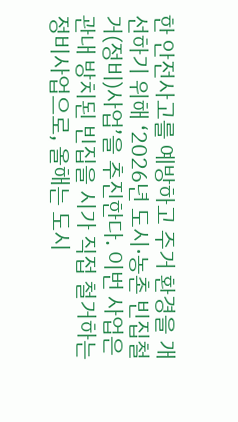한 안전사고를 예방하고 주거 환경을 개선하기 위해 ‘2026년 도시·농촌 빈집철거(정비)사업’을 추진한다. 이번 사업은 관내 방치된 빈집을 시가 직접 철거하는 정비사업으로, 올해는 도시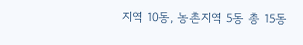지역 10동, 농촌지역 5동 총 15동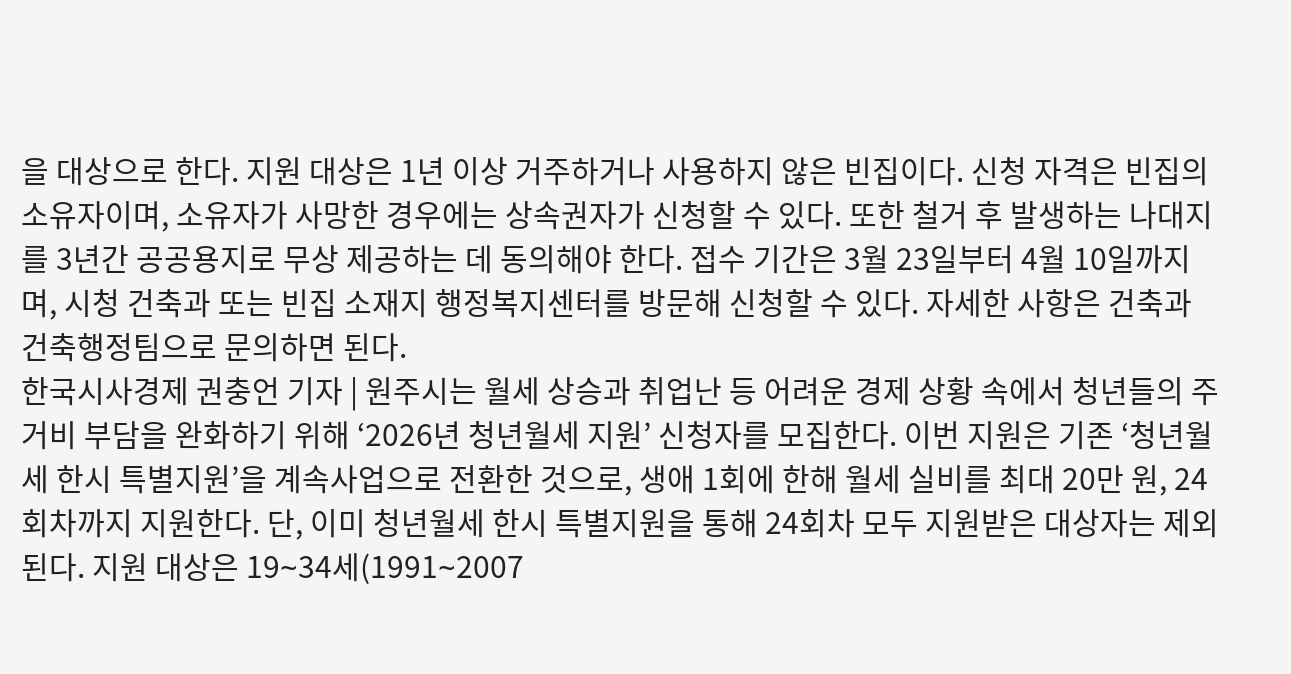을 대상으로 한다. 지원 대상은 1년 이상 거주하거나 사용하지 않은 빈집이다. 신청 자격은 빈집의 소유자이며, 소유자가 사망한 경우에는 상속권자가 신청할 수 있다. 또한 철거 후 발생하는 나대지를 3년간 공공용지로 무상 제공하는 데 동의해야 한다. 접수 기간은 3월 23일부터 4월 10일까지며, 시청 건축과 또는 빈집 소재지 행정복지센터를 방문해 신청할 수 있다. 자세한 사항은 건축과 건축행정팀으로 문의하면 된다.
한국시사경제 권충언 기자 | 원주시는 월세 상승과 취업난 등 어려운 경제 상황 속에서 청년들의 주거비 부담을 완화하기 위해 ‘2026년 청년월세 지원’ 신청자를 모집한다. 이번 지원은 기존 ‘청년월세 한시 특별지원’을 계속사업으로 전환한 것으로, 생애 1회에 한해 월세 실비를 최대 20만 원, 24회차까지 지원한다. 단, 이미 청년월세 한시 특별지원을 통해 24회차 모두 지원받은 대상자는 제외된다. 지원 대상은 19∼34세(1991∼2007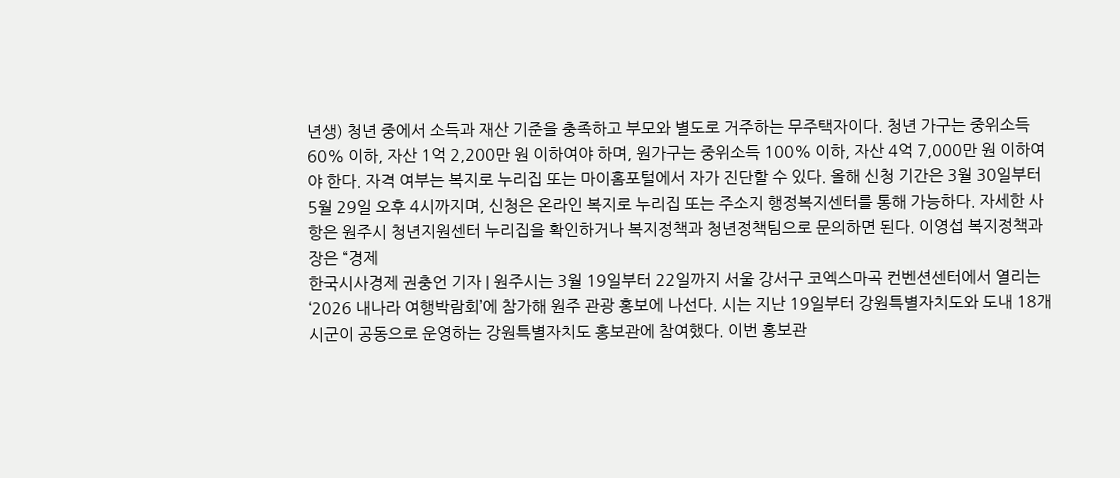년생) 청년 중에서 소득과 재산 기준을 충족하고 부모와 별도로 거주하는 무주택자이다. 청년 가구는 중위소득 60% 이하, 자산 1억 2,200만 원 이하여야 하며, 원가구는 중위소득 100% 이하, 자산 4억 7,000만 원 이하여야 한다. 자격 여부는 복지로 누리집 또는 마이홈포털에서 자가 진단할 수 있다. 올해 신청 기간은 3월 30일부터 5월 29일 오후 4시까지며, 신청은 온라인 복지로 누리집 또는 주소지 행정복지센터를 통해 가능하다. 자세한 사항은 원주시 청년지원센터 누리집을 확인하거나 복지정책과 청년정책팀으로 문의하면 된다. 이영섭 복지정책과장은 “경제
한국시사경제 권충언 기자 | 원주시는 3월 19일부터 22일까지 서울 강서구 코엑스마곡 컨벤션센터에서 열리는 ‘2026 내나라 여행박람회’에 참가해 원주 관광 홍보에 나선다. 시는 지난 19일부터 강원특별자치도와 도내 18개 시군이 공동으로 운영하는 강원특별자치도 홍보관에 참여했다. 이번 홍보관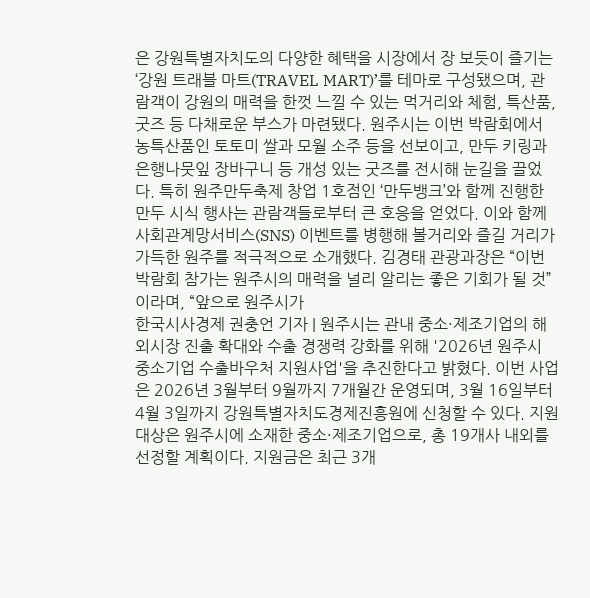은 강원특별자치도의 다양한 혜택을 시장에서 장 보듯이 즐기는 ‘강원 트래블 마트(TRAVEL MART)’를 테마로 구성됐으며, 관람객이 강원의 매력을 한껏 느낄 수 있는 먹거리와 체험, 특산품, 굿즈 등 다채로운 부스가 마련됐다. 원주시는 이번 박람회에서 농특산품인 토토미 쌀과 모월 소주 등을 선보이고, 만두 키링과 은행나뭇잎 장바구니 등 개성 있는 굿즈를 전시해 눈길을 끌었다. 특히 원주만두축제 창업 1호점인 ‘만두뱅크’와 함께 진행한 만두 시식 행사는 관람객들로부터 큰 호응을 얻었다. 이와 함께 사회관계망서비스(SNS) 이벤트를 병행해 볼거리와 즐길 거리가 가득한 원주를 적극적으로 소개했다. 김경태 관광과장은 “이번 박람회 참가는 원주시의 매력을 널리 알리는 좋은 기회가 될 것”이라며, “앞으로 원주시가
한국시사경제 권충언 기자 | 원주시는 관내 중소·제조기업의 해외시장 진출 확대와 수출 경쟁력 강화를 위해 '2026년 원주시 중소기업 수출바우처 지원사업'을 추진한다고 밝혔다. 이번 사업은 2026년 3월부터 9월까지 7개월간 운영되며, 3월 16일부터 4월 3일까지 강원특별자치도경제진흥원에 신청할 수 있다. 지원 대상은 원주시에 소재한 중소·제조기업으로, 총 19개사 내외를 선정할 계획이다. 지원금은 최근 3개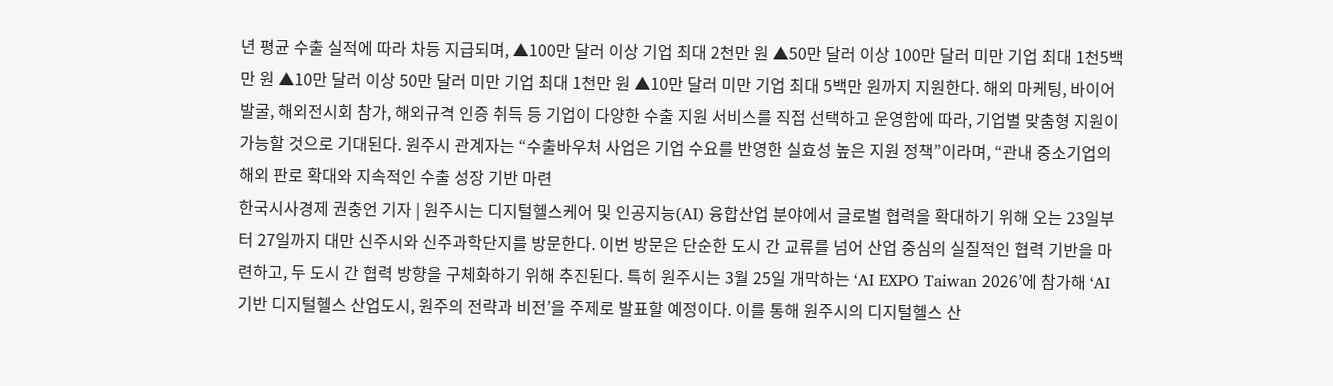년 평균 수출 실적에 따라 차등 지급되며, ▲100만 달러 이상 기업 최대 2천만 원 ▲50만 달러 이상 100만 달러 미만 기업 최대 1천5백만 원 ▲10만 달러 이상 50만 달러 미만 기업 최대 1천만 원 ▲10만 달러 미만 기업 최대 5백만 원까지 지원한다. 해외 마케팅, 바이어 발굴, 해외전시회 참가, 해외규격 인증 취득 등 기업이 다양한 수출 지원 서비스를 직접 선택하고 운영함에 따라, 기업별 맞춤형 지원이 가능할 것으로 기대된다. 원주시 관계자는 “수출바우처 사업은 기업 수요를 반영한 실효성 높은 지원 정책”이라며, “관내 중소기업의 해외 판로 확대와 지속적인 수출 성장 기반 마련
한국시사경제 권충언 기자 | 원주시는 디지털헬스케어 및 인공지능(AI) 융합산업 분야에서 글로벌 협력을 확대하기 위해 오는 23일부터 27일까지 대만 신주시와 신주과학단지를 방문한다. 이번 방문은 단순한 도시 간 교류를 넘어 산업 중심의 실질적인 협력 기반을 마련하고, 두 도시 간 협력 방향을 구체화하기 위해 추진된다. 특히 원주시는 3월 25일 개막하는 ‘AI EXPO Taiwan 2026’에 참가해 ‘AI 기반 디지털헬스 산업도시, 원주의 전략과 비전’을 주제로 발표할 예정이다. 이를 통해 원주시의 디지털헬스 산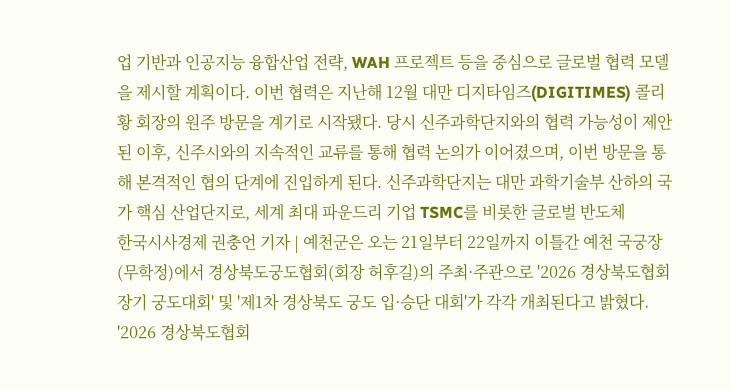업 기반과 인공지능 융합산업 전략, WAH 프로젝트 등을 중심으로 글로벌 협력 모델을 제시할 계획이다. 이번 협력은 지난해 12월 대만 디지타임즈(DIGITIMES) 콜리 황 회장의 원주 방문을 계기로 시작됐다. 당시 신주과학단지와의 협력 가능성이 제안된 이후, 신주시와의 지속적인 교류를 통해 협력 논의가 이어졌으며, 이번 방문을 통해 본격적인 협의 단계에 진입하게 된다. 신주과학단지는 대만 과학기술부 산하의 국가 핵심 산업단지로, 세계 최대 파운드리 기업 TSMC를 비롯한 글로벌 반도체
한국시사경제 권충언 기자 | 예천군은 오는 21일부터 22일까지 이틀간 예천 국궁장(무학정)에서 경상북도궁도협회(회장 허후길)의 주최·주관으로 '2026 경상북도협회장기 궁도대회' 및 '제1차 경상북도 궁도 입·승단 대회'가 각각 개최된다고 밝혔다. '2026 경상북도협회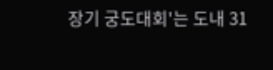장기 궁도대회'는 도내 31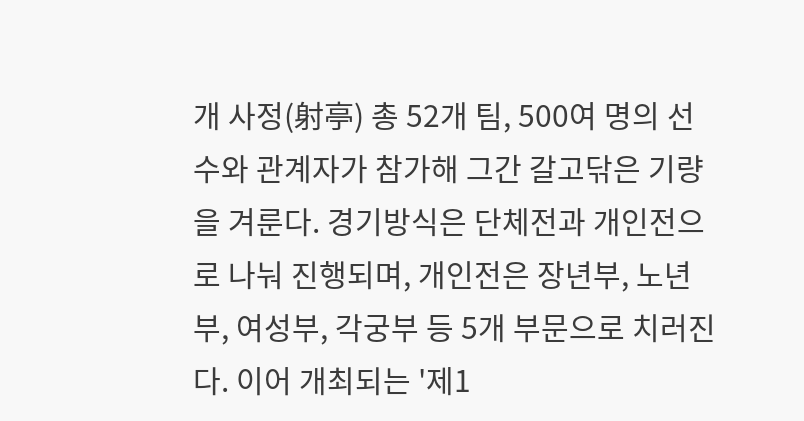개 사정(射亭) 총 52개 팀, 500여 명의 선수와 관계자가 참가해 그간 갈고닦은 기량을 겨룬다. 경기방식은 단체전과 개인전으로 나눠 진행되며, 개인전은 장년부, 노년부, 여성부, 각궁부 등 5개 부문으로 치러진다. 이어 개최되는 '제1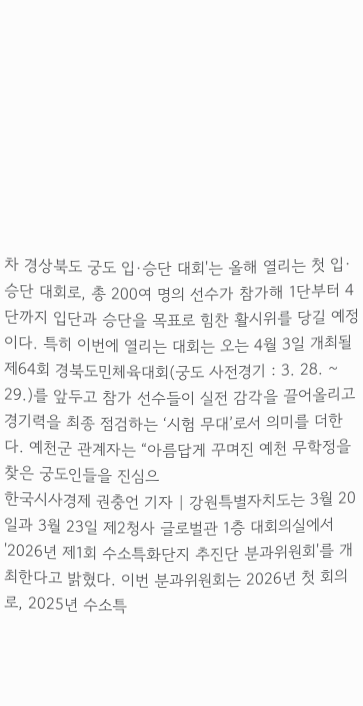차 경상북도 궁도 입·승단 대회'는 올해 열리는 첫 입·승단 대회로, 총 200여 명의 선수가 참가해 1단부터 4단까지 입단과 승단을 목표로 힘찬 활시위를 당길 예정이다. 특히 이번에 열리는 대회는 오는 4월 3일 개최될 제64회 경북도민체육대회(궁도 사전경기 : 3. 28. ~ 29.)를 앞두고 참가 선수들이 실전 감각을 끌어올리고 경기력을 최종 점검하는 ‘시험 무대’로서 의미를 더한다. 예천군 관계자는 “아름답게 꾸며진 예천 무학정을 찾은 궁도인들을 진심으
한국시사경제 권충언 기자 | 강원특별자치도는 3월 20일과 3월 23일 제2청사 글로벌관 1층 대회의실에서 '2026년 제1회 수소특화단지 추진단 분과위원회'를 개최한다고 밝혔다. 이번 분과위원회는 2026년 첫 회의로, 2025년 수소특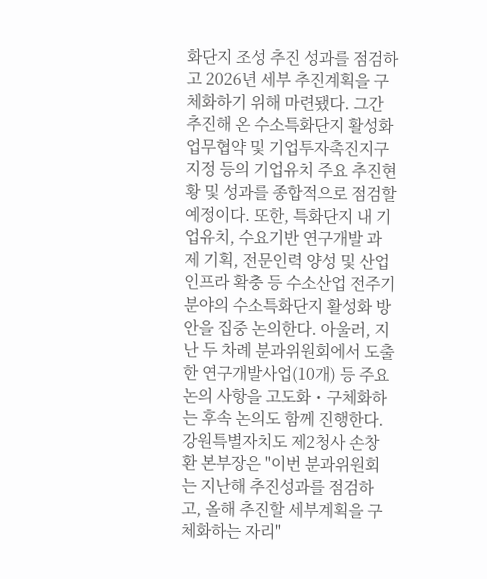화단지 조성 추진 성과를 점검하고 2026년 세부 추진계획을 구체화하기 위해 마련됐다. 그간 추진해 온 수소특화단지 활성화 업무협약 및 기업투자촉진지구 지정 등의 기업유치 주요 추진현황 및 성과를 종합적으로 점검할 예정이다. 또한, 특화단지 내 기업유치, 수요기반 연구개발 과제 기획, 전문인력 양성 및 산업 인프라 확충 등 수소산업 전주기 분야의 수소특화단지 활성화 방안을 집중 논의한다. 아울러, 지난 두 차례 분과위원회에서 도출한 연구개발사업(10개) 등 주요 논의 사항을 고도화・구체화하는 후속 논의도 함께 진행한다. 강원특별자치도 제2청사 손창환 본부장은 "이번 분과위원회는 지난해 추진성과를 점검하고, 올해 추진할 세부계획을 구체화하는 자리"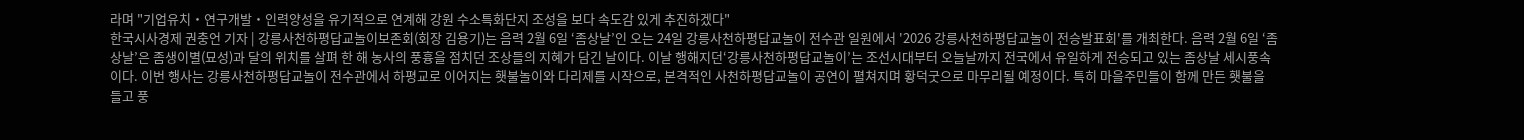라며 "기업유치・연구개발・인력양성을 유기적으로 연계해 강원 수소특화단지 조성을 보다 속도감 있게 추진하겠다"
한국시사경제 권충언 기자 | 강릉사천하평답교놀이보존회(회장 김용기)는 음력 2월 6일 ‘좀상날’인 오는 24일 강릉사천하평답교놀이 전수관 일원에서 '2026 강릉사천하평답교놀이 전승발표회'를 개최한다. 음력 2월 6일 ‘좀상날’은 좀생이별(묘성)과 달의 위치를 살펴 한 해 농사의 풍흉을 점치던 조상들의 지혜가 담긴 날이다. 이날 행해지던‘강릉사천하평답교놀이’는 조선시대부터 오늘날까지 전국에서 유일하게 전승되고 있는 좀상날 세시풍속이다. 이번 행사는 강릉사천하평답교놀이 전수관에서 하평교로 이어지는 횃불놀이와 다리제를 시작으로, 본격적인 사천하평답교놀이 공연이 펼쳐지며 황덕굿으로 마무리될 예정이다. 특히 마을주민들이 함께 만든 횃불을 들고 풍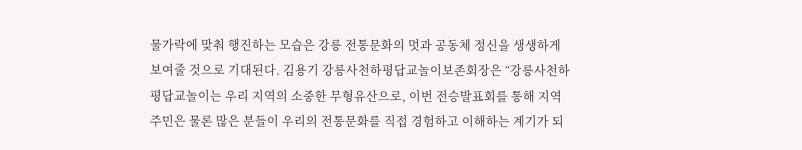물가락에 맞춰 행진하는 모습은 강릉 전통문화의 멋과 공동체 정신을 생생하게 보여줄 것으로 기대된다. 김용기 강릉사천하평답교놀이보존회장은 “강릉사천하평답교놀이는 우리 지역의 소중한 무형유산으로, 이번 전승발표회를 통해 지역 주민은 물론 많은 분들이 우리의 전통문화를 직접 경험하고 이해하는 계기가 되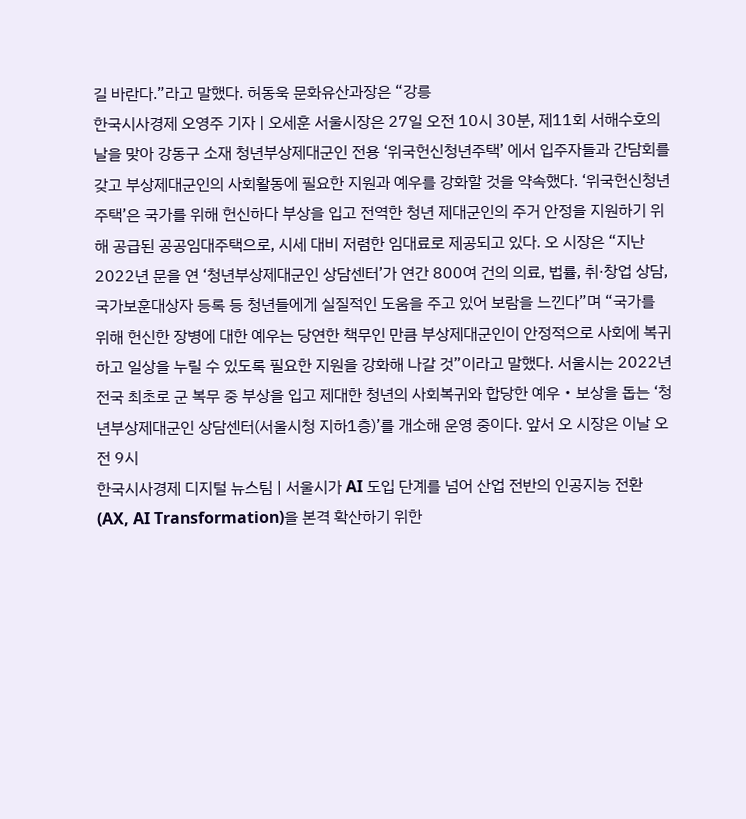길 바란다.”라고 말했다. 허동욱 문화유산과장은 “강릉
한국시사경제 오영주 기자 | 오세훈 서울시장은 27일 오전 10시 30분, 제11회 서해수호의 날을 맞아 강동구 소재 청년부상제대군인 전용 ‘위국헌신청년주택’ 에서 입주자들과 간담회를 갖고 부상제대군인의 사회활동에 필요한 지원과 예우를 강화할 것을 약속했다. ‘위국헌신청년주택’은 국가를 위해 헌신하다 부상을 입고 전역한 청년 제대군인의 주거 안정을 지원하기 위해 공급된 공공임대주택으로, 시세 대비 저렴한 임대료로 제공되고 있다. 오 시장은 “지난 2022년 문을 연 ‘청년부상제대군인 상담센터’가 연간 800여 건의 의료, 법률, 취·창업 상담, 국가보훈대상자 등록 등 청년들에게 실질적인 도움을 주고 있어 보람을 느낀다”며 “국가를 위해 헌신한 장병에 대한 예우는 당연한 책무인 만큼 부상제대군인이 안정적으로 사회에 복귀하고 일상을 누릴 수 있도록 필요한 지원을 강화해 나갈 것”이라고 말했다. 서울시는 2022년 전국 최초로 군 복무 중 부상을 입고 제대한 청년의 사회복귀와 합당한 예우‧보상을 돕는 ‘청년부상제대군인 상담센터(서울시청 지하1층)’를 개소해 운영 중이다. 앞서 오 시장은 이날 오전 9시
한국시사경제 디지털 뉴스팀 | 서울시가 AI 도입 단계를 넘어 산업 전반의 인공지능 전환(AX, AI Transformation)을 본격 확산하기 위한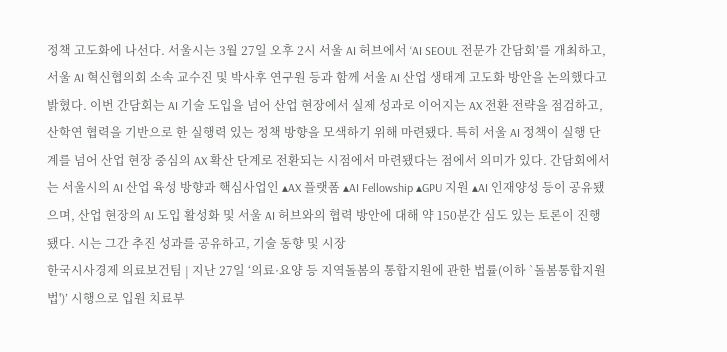정책 고도화에 나선다. 서울시는 3월 27일 오후 2시 서울 AI 허브에서 ‘AI SEOUL 전문가 간담회’를 개최하고, 서울 AI 혁신협의회 소속 교수진 및 박사후 연구원 등과 함께 서울 AI 산업 생태계 고도화 방안을 논의했다고 밝혔다. 이번 간담회는 AI 기술 도입을 넘어 산업 현장에서 실제 성과로 이어지는 AX 전환 전략을 점검하고, 산학연 협력을 기반으로 한 실행력 있는 정책 방향을 모색하기 위해 마련됐다. 특히 서울 AI 정책이 실행 단계를 넘어 산업 현장 중심의 AX 확산 단계로 전환되는 시점에서 마련됐다는 점에서 의미가 있다. 간담회에서는 서울시의 AI 산업 육성 방향과 핵심사업인 ▴AX 플랫폼 ▴AI Fellowship ▴GPU 지원 ▴AI 인재양성 등이 공유됐으며, 산업 현장의 AI 도입 활성화 및 서울 AI 허브와의 협력 방안에 대해 약 150분간 심도 있는 토론이 진행됐다. 시는 그간 추진 성과를 공유하고, 기술 동향 및 시장
한국시사경제 의료보건팀 | 지난 27일 ‘의료·요양 등 지역돌봄의 통합지원에 관한 법률(이하 `돌봄통합지원법')’ 시행으로 입원 치료부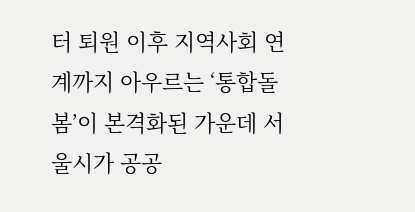터 퇴원 이후 지역사회 연계까지 아우르는 ‘통합돌봄’이 본격화된 가운데 서울시가 공공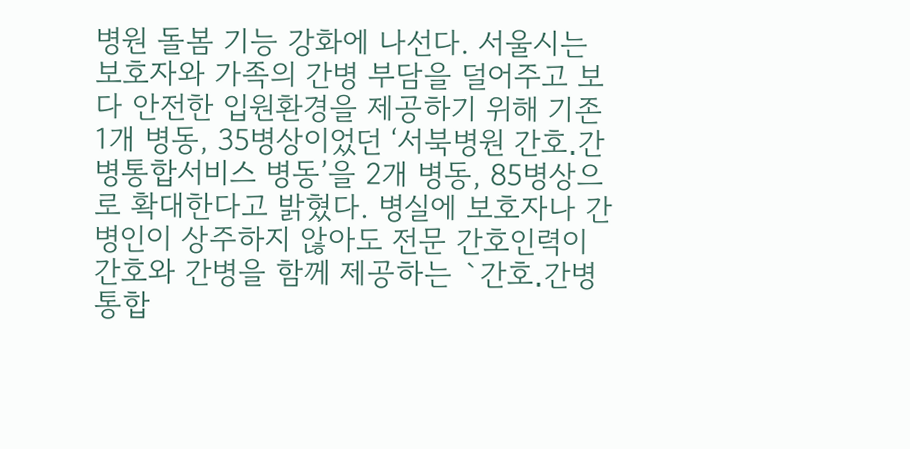병원 돌봄 기능 강화에 나선다. 서울시는 보호자와 가족의 간병 부담을 덜어주고 보다 안전한 입원환경을 제공하기 위해 기존 1개 병동, 35병상이었던 ‘서북병원 간호․간병통합서비스 병동’을 2개 병동, 85병상으로 확대한다고 밝혔다. 병실에 보호자나 간병인이 상주하지 않아도 전문 간호인력이 간호와 간병을 함께 제공하는 `간호․간병통합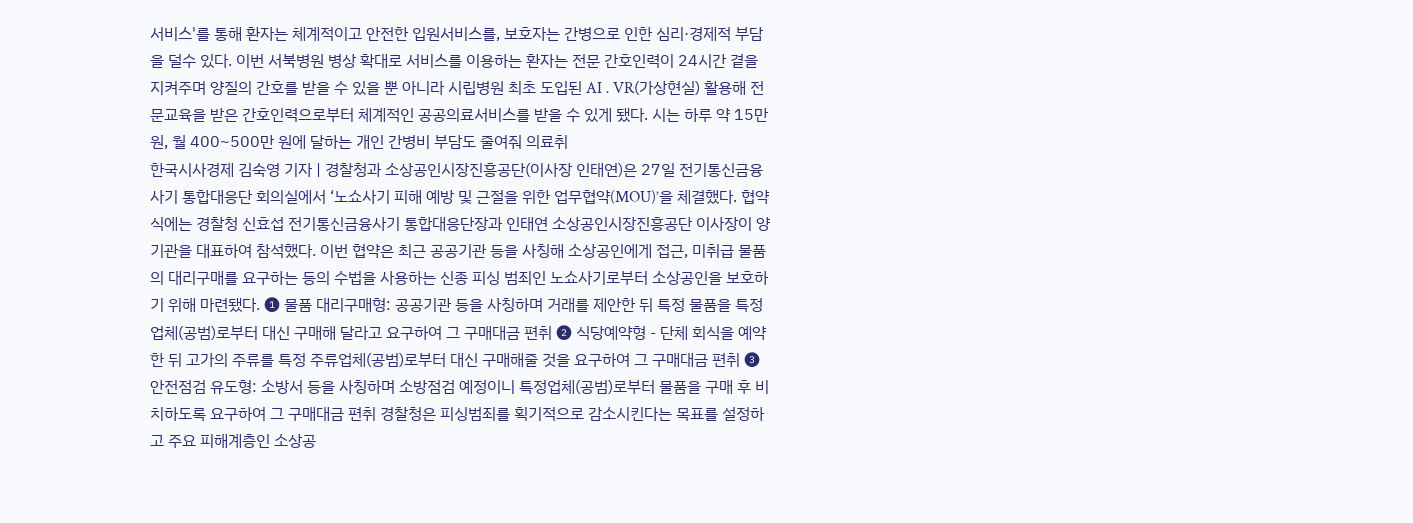서비스'를 통해 환자는 체계적이고 안전한 입원서비스를, 보호자는 간병으로 인한 심리·경제적 부담을 덜수 있다. 이번 서북병원 병상 확대로 서비스를 이용하는 환자는 전문 간호인력이 24시간 곁을 지켜주며 양질의 간호를 받을 수 있을 뿐 아니라 시립병원 최초 도입된 AI․VR(가상현실) 활용해 전문교육을 받은 간호인력으로부터 체계적인 공공의료서비스를 받을 수 있게 됐다. 시는 하루 약 15만 원, 월 400~500만 원에 달하는 개인 간병비 부담도 줄여줘 의료취
한국시사경제 김숙영 기자 | 경찰청과 소상공인시장진흥공단(이사장 인태연)은 27일 전기통신금융사기 통합대응단 회의실에서 ‘노쇼사기 피해 예방 및 근절을 위한 업무협약(MOU)’을 체결했다. 협약식에는 경찰청 신효섭 전기통신금융사기 통합대응단장과 인태연 소상공인시장진흥공단 이사장이 양 기관을 대표하여 참석했다. 이번 협약은 최근 공공기관 등을 사칭해 소상공인에게 접근, 미취급 물품의 대리구매를 요구하는 등의 수법을 사용하는 신종 피싱 범죄인 노쇼사기로부터 소상공인을 보호하기 위해 마련됐다. ❶ 물품 대리구매형: 공공기관 등을 사칭하며 거래를 제안한 뒤 특정 물품을 특정 업체(공범)로부터 대신 구매해 달라고 요구하여 그 구매대금 편취 ❷ 식당예약형 - 단체 회식을 예약한 뒤 고가의 주류를 특정 주류업체(공범)로부터 대신 구매해줄 것을 요구하여 그 구매대금 편취 ❸ 안전점검 유도형: 소방서 등을 사칭하며 소방점검 예정이니 특정업체(공범)로부터 물품을 구매 후 비치하도록 요구하여 그 구매대금 편취 경찰청은 피싱범죄를 획기적으로 감소시킨다는 목표를 설정하고 주요 피해계층인 소상공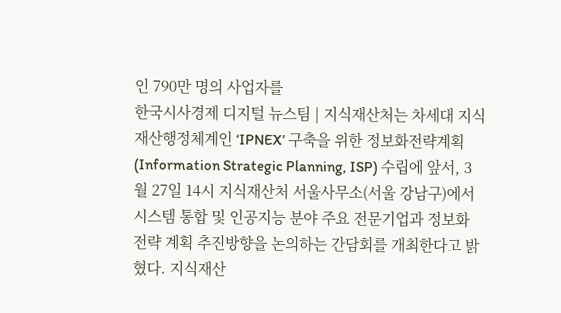인 790만 명의 사업자를
한국시사경제 디지털 뉴스팀 | 지식재산처는 차세대 지식재산행정체계인 ‘IPNEX’ 구축을 위한 정보화전략계획(Information Strategic Planning, ISP) 수립에 앞서, 3월 27일 14시 지식재산처 서울사무소(서울 강남구)에서 시스템 통합 및 인공지능 분야 주요 전문기업과 정보화 전략 계획 추진방향을 논의하는 간담회를 개최한다고 밝혔다. 지식재산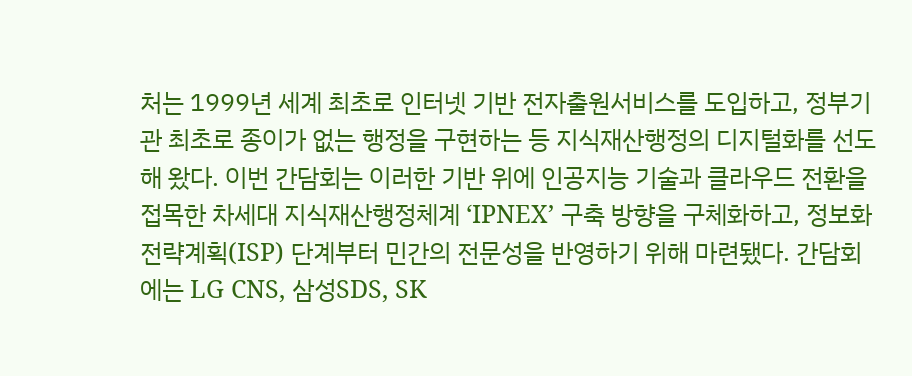처는 1999년 세계 최초로 인터넷 기반 전자출원서비스를 도입하고, 정부기관 최초로 종이가 없는 행정을 구현하는 등 지식재산행정의 디지털화를 선도해 왔다. 이번 간담회는 이러한 기반 위에 인공지능 기술과 클라우드 전환을 접목한 차세대 지식재산행정체계 ‘IPNEX’ 구축 방향을 구체화하고, 정보화전략계획(ISP) 단계부터 민간의 전문성을 반영하기 위해 마련됐다. 간담회에는 LG CNS, 삼성SDS, SK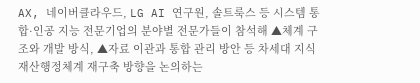AX, 네이버클라우드, LG AI 연구원, 솔트룩스 등 시스템 통합·인공 지능 전문기업의 분야별 전문가들이 참석해 ▲체계 구조와 개발 방식, ▲자료 이관과 통합 관리 방안 등 차세대 지식재산행정체계 재구축 방향을 논의하는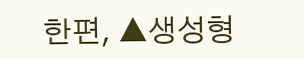한편, ▲생성형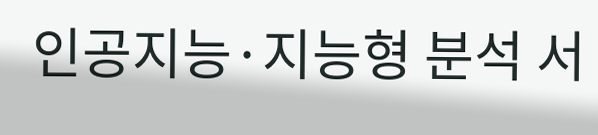인공지능·지능형 분석 서